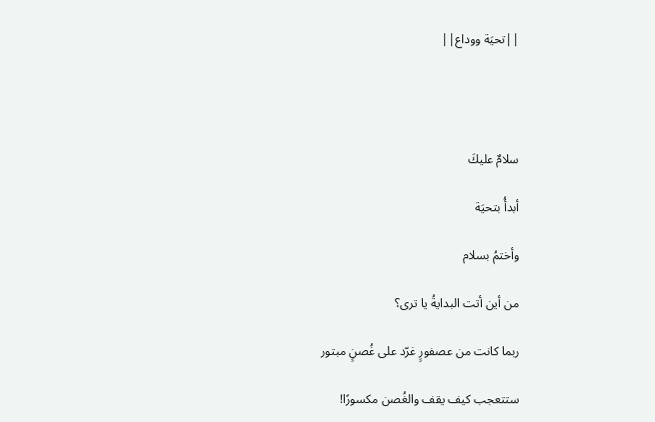||تحيَة ووداع||




سلامٌ عليكَ

أبدأُ بتحيَة

وأختمُ بسلام

من أين أتت البدايةُ يا ترى؟

ربما كانت من عصفورٍ غرّد على غُصنٍ مبتور

ستتعجب كيف يقف والغُصن مكسورًا!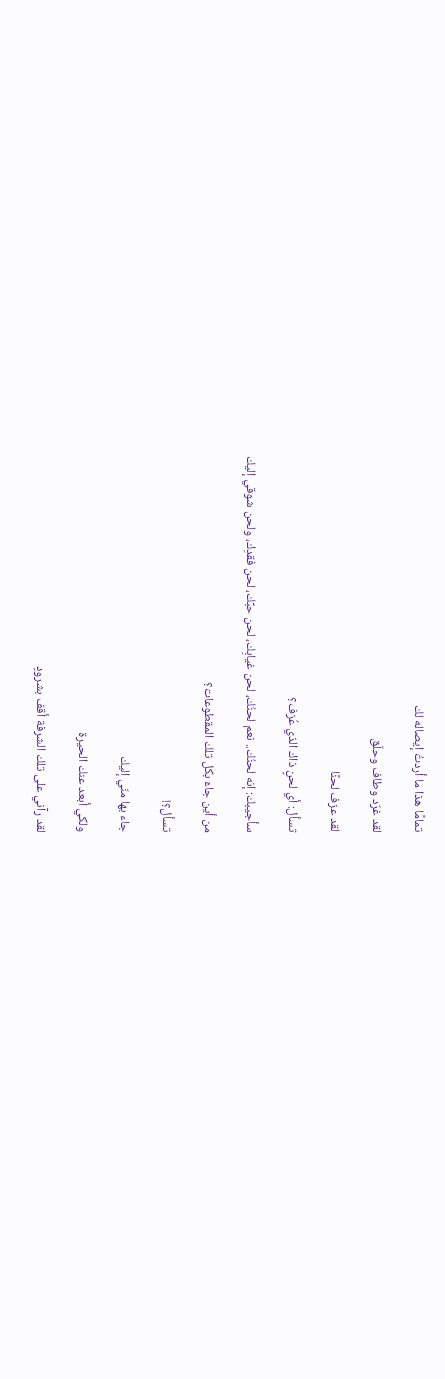تمامًا هذا ما أردتُ إيصاله لك

لقد غرّد وطاف وحلّق

لقد عزف لحنًا

تسأل: أي لحنٍ ذاك الذي عُزف؟

سأجيبك: إنه لحنُك.. نعم لحنُك، لحن غيابِك، لحن حبِّك، لحن فقدِك، ولحن شوقي إليك

من أين جاءَ بكل تلك المقطوعات؟

تسأل؟!

جاء بها منّي إليك

ولكي أبعد عنك الحيرة

لقد رآني على تلك الشرفة أقف بشرودٍ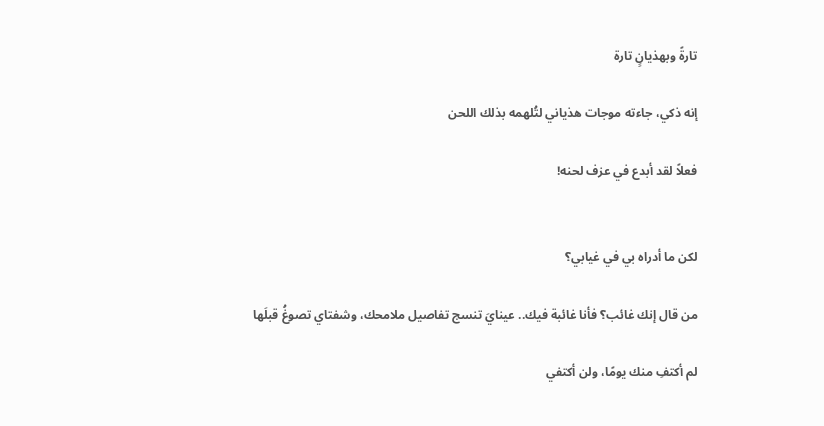تارةً وبهذيانٍ تارة

إنه ذكي، جاءته موجات هذياني لتُلهمه بذلك اللحن

فعلاً لقد أبدع في عزف لحنه!


لكن ما أدراه بي في غيابي؟

من قال إنك غائب؟ فأنا غائبة فيك.. عينايَ تنسج تفاصيل ملامحك، وشفتاي تصوغُ قبلَها

لم أكتفِ منك يومًا، ولن أكتفي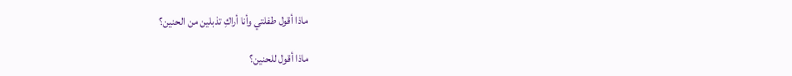ماذا أقول طفلتي وأنا أراكِ تذبلين من الحنين؟

ماذا أقول للحنين؟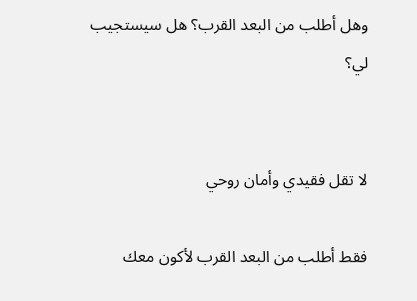وهل أطلب من البعد القرب؟ هل سيستجيب لي؟


لا تقل فقيدي وأمان روحي

فقط أطلب من البعد القرب لأكون معك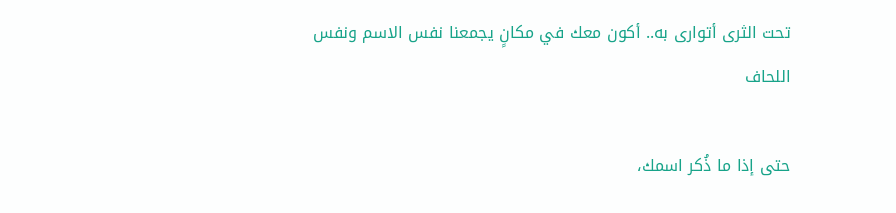تحت الثرى أتوارى به.. أكون معك في مكانٍ يجمعنا نفس الاسم ونفس اللحاف

حتى إذا ما ذُكر اسمك،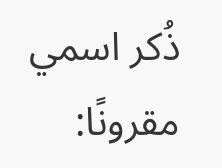ذُكر اسمي مقرونًا: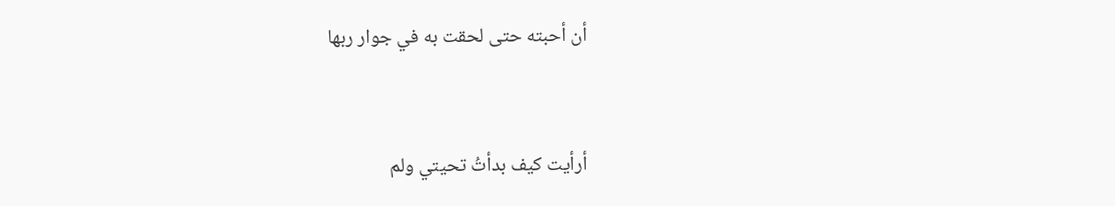أن أحبته حتى لحقت به في جوار ربها


أرأيت كيف بدأتُ تحيتي ولم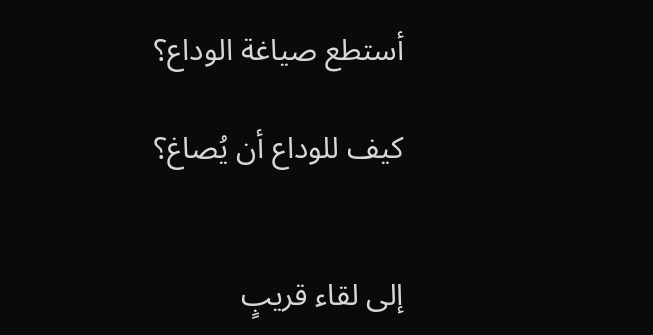أستطع صياغة الوداع؟

كيف للوداع أن يُصاغ؟


إلى لقاء قريبٍ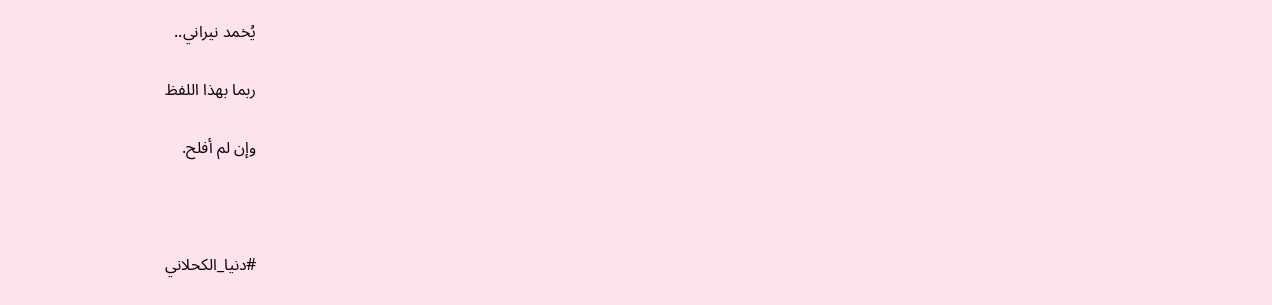يُخمد نيراني..

ربما بهذا اللفظ

وإن لم أفلح.



#دنيا_الكحلاني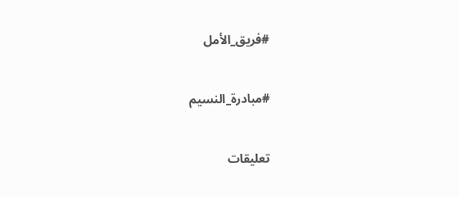#فريق_الأمل

#مبادرة_النسيم

تعليقات